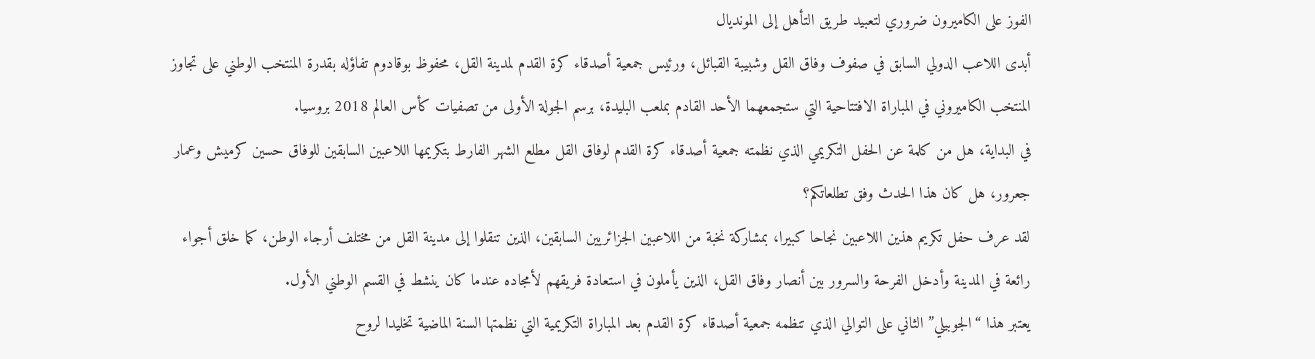الفوز على الكاميرون ضروري لتعبيد طريق التأهل إلى المونديال
أبدى اللاعب الدولي السابق في صفوف وفاق القل وشبيبة القبائل، ورئيس جمعية أصدقاء كرة القدم لمدينة القل، محفوظ بوقادوم تفاؤله بقدرة المنتخب الوطني على تجاوز المنتخب الكاميروني في المباراة الافتتاحية التي ستجمعهما الأحد القادم بملعب البليدة، برسم الجولة الأولى من تصفيات كأس العالم 2018 بروسيا.
في البداية، هل من كلمة عن الحفل التكريمي الذي نظمته جمعية أصدقاء كرة القدم لوفاق القل مطلع الشهر الفارط بتكريمها اللاعبين السابقين للوفاق حسين كرميش وعمار جعرور، هل كان هذا الحدث وفق تطلعاتكم؟
لقد عرف حفل تكريم هذين اللاعبين نجاحا كبيرا، بمشاركة نخبة من اللاعبين الجزائريين السابقين، الذين تنقلوا إلى مدينة القل من مختلف أرجاء الوطن، كما خلق أجواء رائعة في المدينة وأدخل الفرحة والسرور بين أنصار وفاق القل، الذين يأملون في استعادة فريقهم لأمجاده عندما كان ينشط في القسم الوطني الأول.
يعتبر هذا “الجوبيلي” الثاني على التوالي الذي تنظمه جمعية أصدقاء كرة القدم بعد المباراة التكريمية التي نظمتها السنة الماضية تخليدا لروح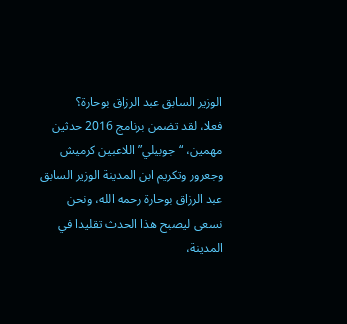الوزير السابق عبد الرزاق بوحارة؟
فعلا، لقد تضمن برنامج 2016 حدثين مهمين، “جوبيلي” اللاعبين كرميش وجعرور وتكريم ابن المدينة الوزير السابق عبد الرزاق بوحارة رحمه الله، ونحن نسعى ليصبح هذا الحدث تقليدا في المدينة،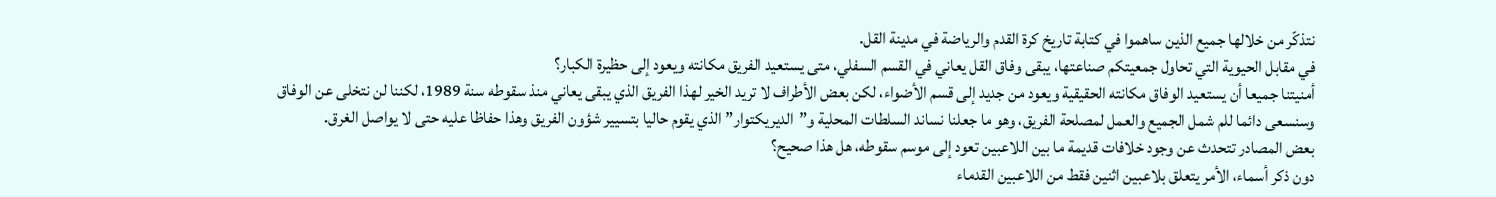نتذكّر من خلالها جميع الذين ساهموا في كتابة تاريخ كرة القدم والرياضة في مدينة القل.
في مقابل الحيوية التي تحاول جمعيتكم صناعتها، يبقى وفاق القل يعاني في القسم السفلي، متى يستعيد الفريق مكانته ويعود إلى حظيرة الكبار؟
أمنيتنا جميعا أن يستعيد الوفاق مكانته الحقيقية ويعود من جديد إلى قسم الأضواء، لكن بعض الأطراف لا تريد الخير لهذا الفريق الذي يبقى يعاني منذ سقوطه سنة 1989، لكننا لن نتخلى عن الوفاق وسنسعى دائما للم شمل الجميع والعمل لمصلحة الفريق، وهو ما جعلنا نساند السلطات المحلية و”الديريكتوار” الذي يقوم حاليا بتسيير شؤون الفريق وهذا حفاظا عليه حتى لا يواصل الغرق.
بعض المصادر تتحدث عن وجود خلافات قديمة ما بين اللاعبين تعود إلى موسم سقوطه، هل هذا صحيح؟
دون ذكر أسماء، الأمر يتعلق بلاعبين اثنين فقط من اللاعبين القدماء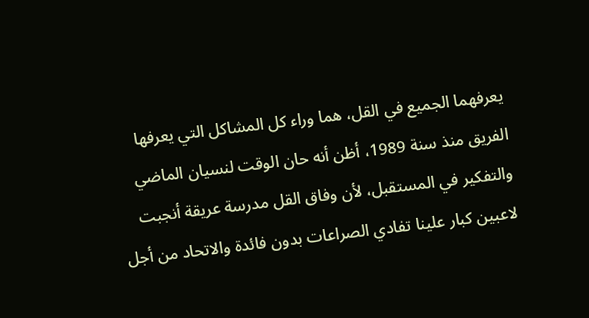يعرفهما الجميع في القل، هما وراء كل المشاكل التي يعرفها الفريق منذ سنة 1989، أظن أنه حان الوقت لنسيان الماضي والتفكير في المستقبل، لأن وفاق القل مدرسة عريقة أنجبت لاعبين كبار علينا تفادي الصراعات بدون فائدة والاتحاد من أجل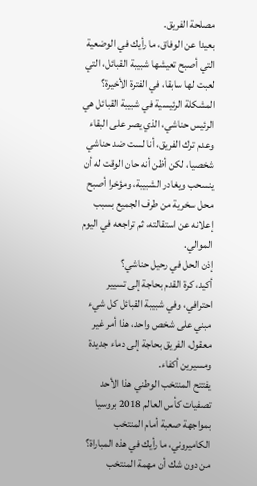مصلحة الفريق.
بعيدا عن الوفاق، ما رأيك في الوضعية التي أصبح تعيشها شبيبة القبائل، التي لعبت لها سابقا، في الفترة الأخيرة؟
المشكلة الرئيسية في شبيبة القبائل هي الرئيس حناشي، الذي يصر على البقاء وعدم ترك الفريق، أنا لست ضد حناشي شخصيا، لكن أظن أنه حان الوقت له أن ينسحب ويغادر الشبيبة، ومؤخرا أصبح محل سخرية من طرف الجميع بسبب إعلانه عن استقالته، ثم تراجعه في اليوم الموالي.
إذن الحل في رحيل حناشي؟
أكيد، كرة القدم بحاجة إلى تسيير احترافي، وفي شبيبة القبائل كل شيء مبني على شخص واحد، هذا أمر غير معقول، الفريق بحاجة إلى دماء جديدة ومسيرين أكفاء.
يفتتح المنتخب الوطني هذا الأحد تصفيات كأس العالم 2018 بروسيا بمواجهة صعبة أمام المنتخب الكاميروني، ما رأيك في هذه المباراة؟
من دون شك أن مهمة المنتخب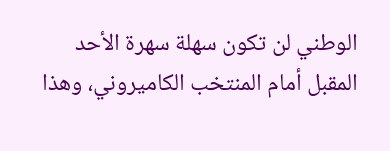الوطني لن تكون سهلة سهرة الأحد المقبل أمام المنتخب الكاميروني، وهذا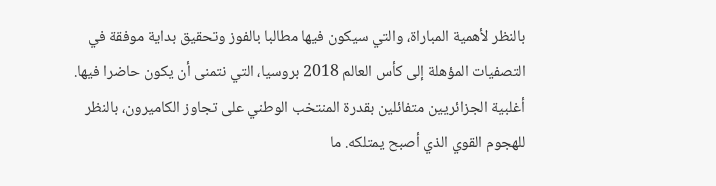بالنظر لأهمية المباراة، والتي سيكون فيها مطالبا بالفوز وتحقيق بداية موفقة في التصفيات المؤهلة إلى كأس العالم 2018 بروسيا، التي نتمنى أن يكون حاضرا فيها.
أغلبية الجزائريين متفائلين بقدرة المنتخب الوطني على تجاوز الكاميرون، بالنظر للهجوم القوي الذي أصبح يمتلكه. ما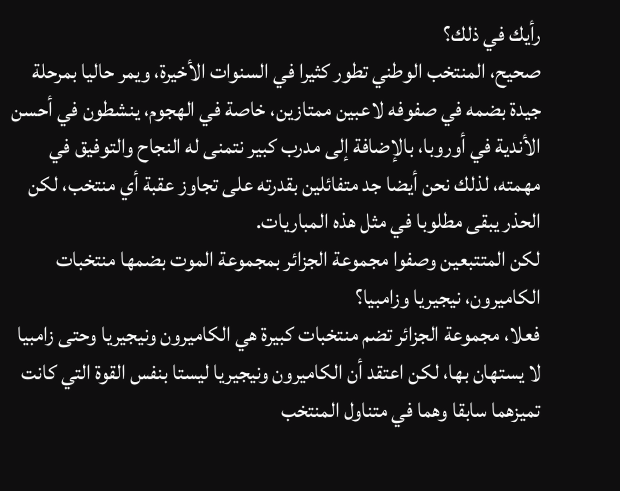رأيك في ذلك؟
صحيح، المنتخب الوطني تطور كثيرا في السنوات الأخيرة، ويمر حاليا بمرحلة جيدة بضمه في صفوفه لاعبين ممتازين، خاصة في الهجوم، ينشطون في أحسن الأندية في أوروبا، بالإضافة إلى مدرب كبير نتمنى له النجاح والتوفيق في مهمته، لذلك نحن أيضا جد متفائلين بقدرته على تجاوز عقبة أي منتخب، لكن الحذر يبقى مطلوبا في مثل هذه المباريات.
لكن المتتبعين وصفوا مجموعة الجزائر بمجموعة الموت بضمها منتخبات الكاميرون، نيجيريا وزامبيا؟
فعلا، مجموعة الجزائر تضم منتخبات كبيرة هي الكاميرون ونيجيريا وحتى زامبيا لا يستهان بها، لكن اعتقد أن الكاميرون ونيجيريا ليستا بنفس القوة التي كانت تميزهما سابقا وهما في متناول المنتخب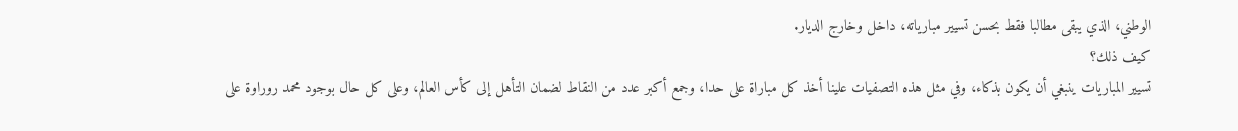الوطني، الذي يبقى مطالبا فقط بحسن تسيير مبارياته، داخل وخارج الديار.
كيف ذلك؟
تسيير المباريات ينبغي أن يكون بذكاء، وفي مثل هذه التصفيات علينا أخذ كل مباراة على حدا، وجمع أكبر عدد من النقاط لضمان التأهل إلى كأس العالم، وعلى كل حال بوجود محمد روراوة على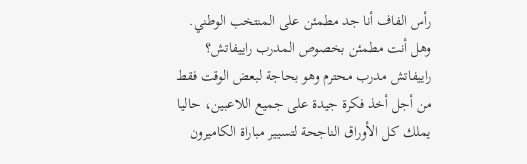رأس الفاف أنا جد مطمئن على المنتخب الوطني.
وهل أنت مطمئن بخصوص المدرب راييفاتش؟
راييفاتش مدرب محترم وهو بحاجة لبعض الوقت فقط من أجل أخذ فكرة جيدة على جميع اللاعبين، حاليا يملك كل الأوراق الناجحة لتسيير مباراة الكاميرون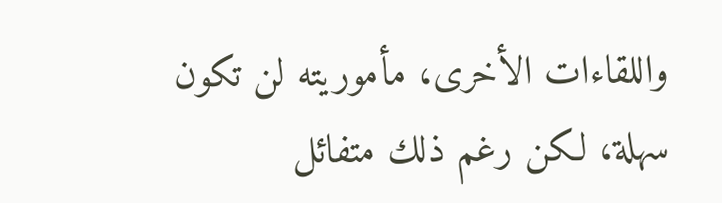واللقاءات الأخرى، مأموريته لن تكون سهلة، لكن رغم ذلك متفائل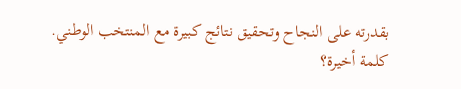بقدرته على النجاح وتحقيق نتائج كبيرة مع المنتخب الوطني.
كلمة أخيرة؟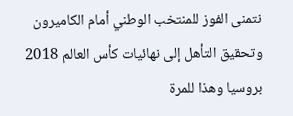نتمنى الفوز للمنتخب الوطني أمام الكاميرون وتحقيق التأهل إلى نهائيات كأس العالم 2018 بروسيا وهذا للمرة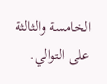الخامسة والثالثة على التوالي.